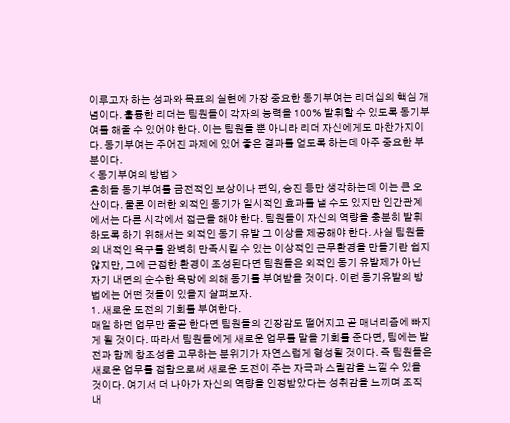이루고자 하는 성과와 목표의 실현에 가장 중요한 동기부여는 리더십의 핵심 개념이다. 훌륭한 리더는 팀원들이 각자의 능력을 100% 발휘할 수 있도록 동기부여를 해줄 수 있어야 한다. 이는 팀원들 뿐 아니라 리더 자신에게도 마찬가지이다. 동기부여는 주어진 과제에 있어 좋은 결과를 얻도록 하는데 아주 중요한 부분이다.
< 동기부여의 방법 >
흔히들 동기부여를 금전적인 보상이나 편익, 승진 등만 생각하는데 이는 큰 오산이다. 물론 이러한 외적인 동기가 일시적인 효과를 낼 수도 있지만 인간관계에서는 다른 시각에서 접근을 해야 한다. 팀원들이 자신의 역량을 충분히 발휘하도록 하기 위해서는 외적인 동기 유발 그 이상을 제공해야 한다. 사실 팀원들의 내적인 욕구를 완벽히 만족시킬 수 있는 이상적인 근무환경을 만들기란 쉽지 않지만, 그에 근접한 환경이 조성된다면 팀원들은 외적인 동기 유발제가 아닌 자기 내면의 순수한 욕망에 의해 동기를 부여받을 것이다. 이런 동기유발의 방법에는 어떤 것들이 있을지 살펴보자.
1. 새로운 도전의 기회를 부여한다.
매일 하던 업무만 줄곧 한다면 팀원들의 긴장감도 떨어지고 곧 매너리즘에 빠지게 될 것이다. 따라서 팀원들에게 새로운 업무를 맡을 기회를 준다면, 팀에는 발전과 함께 창조성을 고무하는 분위기가 자연스럽게 형성될 것이다. 즉 팀원들은 새로운 업무를 접함으로써 새로운 도전이 주는 자극과 스릴감을 느낄 수 있을 것이다. 여기서 더 나아가 자신의 역량을 인정받았다는 성취감을 느끼며 조직 내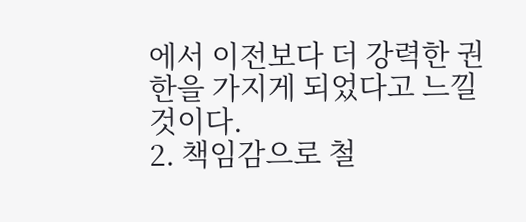에서 이전보다 더 강력한 권한을 가지게 되었다고 느낄 것이다.
2. 책임감으로 철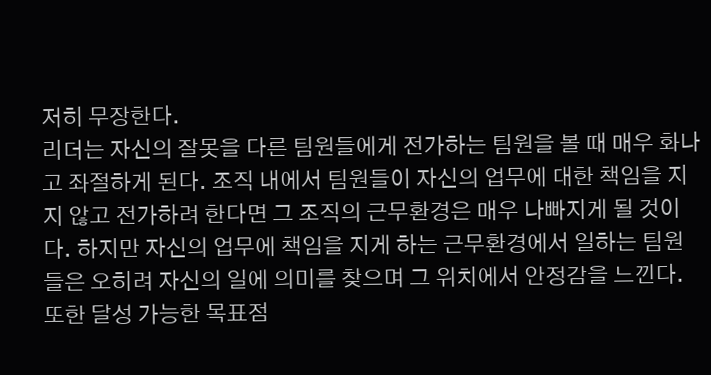저히 무장한다.
리더는 자신의 잘못을 다른 팀원들에게 전가하는 팀원을 볼 때 매우 화나고 좌절하게 된다. 조직 내에서 팀원들이 자신의 업무에 대한 책임을 지지 않고 전가하려 한다면 그 조직의 근무환경은 매우 나빠지게 될 것이다. 하지만 자신의 업무에 책임을 지게 하는 근무환경에서 일하는 팀원들은 오히려 자신의 일에 의미를 찾으며 그 위치에서 안정감을 느낀다. 또한 달성 가능한 목표점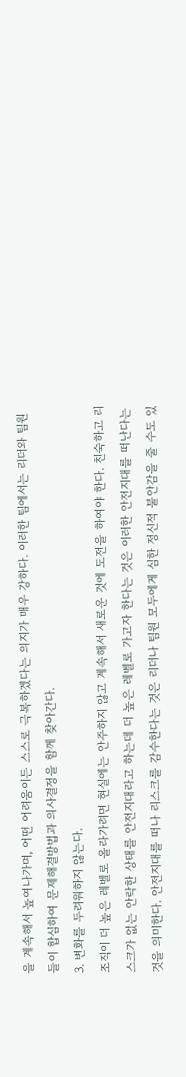을 계속해서 높여나가며, 어떤 어려움이든 스스로 극복하겠다는 의지가 매우 강하다. 이러한 팀에서는 리더와 팀원들이 합심하여 문제해결방법과 의사결정을 함께 찾아간다.
3. 변화를 두려워하지 않는다.
조직이 더 높은 레벨로 올라가려면 현실에는 안주하지 않고 계속해서 새로운 것에 도전을 하여야 한다. 친숙하고 리스크가 없는 안락한 상태를 안전지대라고 하는데 더 높은 레벨로 가고자 한다는 것은 이러한 안전지대를 떠난다는 것을 의미한다. 안전지대를 떠나 리스크를 감수한다는 것은 리더나 팀원 모두에게 심한 정신적 불안감을 줄 수도 있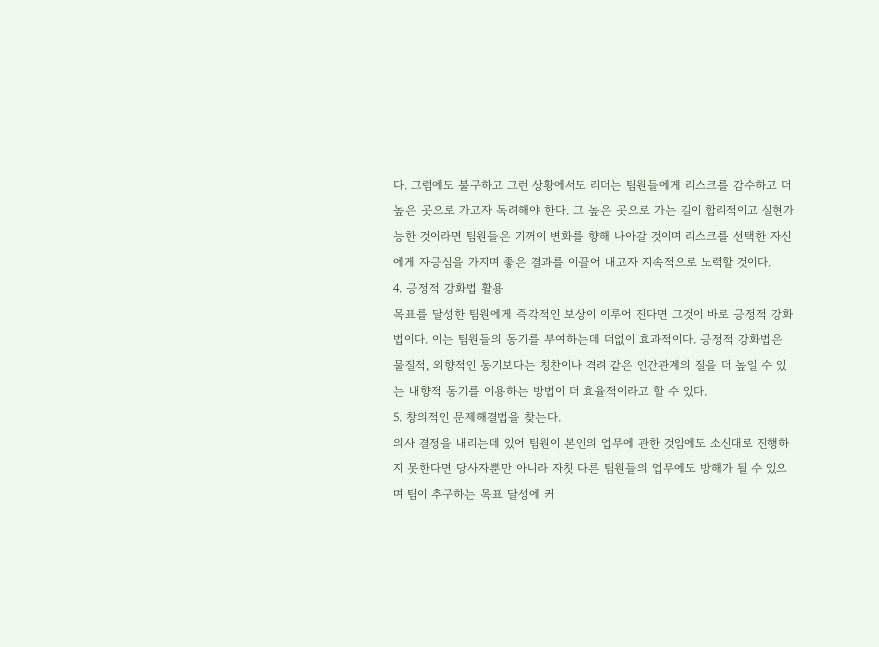다. 그럼에도 불구하고 그런 상황에서도 리더는 팀원들에게 리스크를 감수하고 더 높은 곳으로 가고자 독려해야 한다. 그 높은 곳으로 가는 길이 합리적이고 실현가능한 것이라면 팀원들은 기꺼이 변화를 향해 나아갈 것이며 리스크를 선택한 자신에게 자긍심을 가지며 좋은 결과를 이끌어 내고자 지속적으로 노력할 것이다.
4. 긍정적 강화법 활용
목표를 달성한 팀원에게 즉각적인 보상이 이루어 진다면 그것이 바로 긍정적 강화법이다. 이는 팀원들의 동기를 부여하는데 더없이 효과적이다. 긍정적 강화법은 물질적, 외향적인 동기보다는 칭찬이나 격려 같은 인간관계의 질을 더 높일 수 있는 내향적 동기를 이용하는 방법이 더 효율적이라고 할 수 있다.
5. 창의적인 문제해결법을 찾는다.
의사 결정을 내리는데 있어 팀원이 본인의 업무에 관한 것임에도 소신대로 진행하지 못한다면 당사자뿐만 아니라 자칫 다른 팀원들의 업무에도 방해가 될 수 있으며 팀이 추구하는 목표 달성에 커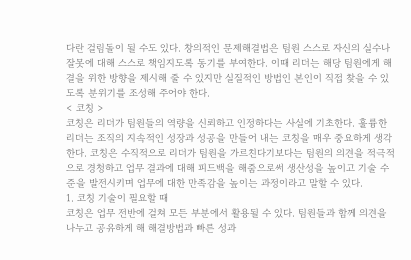다란 걸림돌이 될 수도 있다. 창의적인 문제해결법은 팀원 스스로 자신의 실수나 잘못에 대해 스스로 책임지도록 동기를 부여한다. 이때 리더는 해당 팀원에게 해결을 위한 방향을 제시해 줄 수 있지만 실질적인 방법인 본인이 직접 찾을 수 있도록 분위기를 조성해 주어야 한다.
< 코칭 >
코칭은 리더가 팀원들의 역량을 신뢰하고 인정하다는 사실에 기초한다. 훌륭한 리더는 조직의 지속적인 성장과 성공을 만들어 내는 코칭을 매우 중요하게 생각한다. 코칭은 수직적으로 리더가 팀원을 가르친다기보다는 팀원의 의견을 적극적으로 경청하고 업무 결과에 대해 피드백을 해줌으로써 생산성을 높이고 기술 수준을 발전시키며 업무에 대한 만족감을 높이는 과정이라고 말할 수 있다.
1. 코칭 기술이 필요할 때
코칭은 업무 전반에 걸쳐 모든 부분에서 활용될 수 있다. 팀원들과 함께 의견을 나누고 공유하게 해 해결방법과 빠른 성과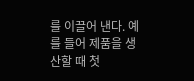를 이끌어 낸다. 예를 들어 제품을 생산할 때 첫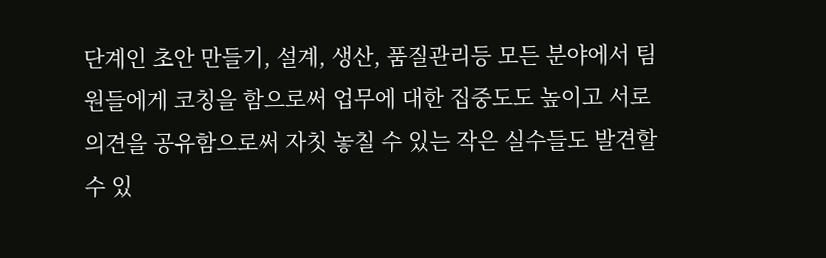단계인 초안 만들기, 설계, 생산, 품질관리등 모든 분야에서 팀원들에게 코칭을 함으로써 업무에 대한 집중도도 높이고 서로 의견을 공유함으로써 자칫 놓칠 수 있는 작은 실수들도 발견할 수 있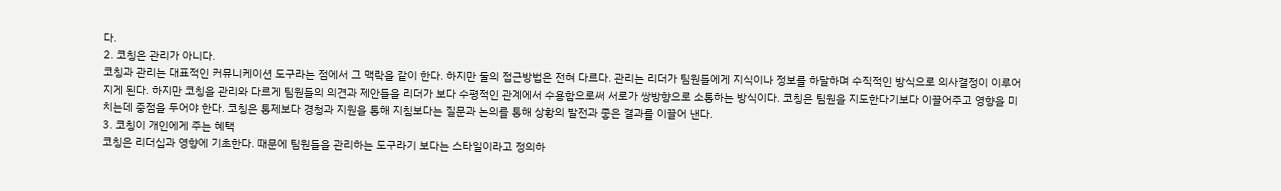다.
2. 코칭은 관리가 아니다.
코칭과 관리는 대표적인 커뮤니케이션 도구라는 점에서 그 맥락을 같이 한다. 하지만 둘의 접근방법은 전혀 다르다. 관리는 리더가 팀원들에게 지식이나 정보를 하달하며 수직적인 방식으로 의사결정이 이루어지게 된다. 하지만 코칭을 관리와 다르게 팀원들의 의견과 제안들을 리더가 보다 수평적인 관계에서 수용함으로써 서로가 쌍방향으로 소통하는 방식이다. 코칭은 팀원을 지도한다기보다 이끌어주고 영향을 미치는데 중점을 두어야 한다. 코칭은 통제보다 경청과 지원을 통해 지침보다는 질문과 논의를 통해 상황의 발전과 좋은 결과를 이끌어 낸다.
3. 코칭이 개인에게 주는 혜택
코칭은 리더십과 영향에 기초한다. 때문에 팀원들을 관리하는 도구라기 보다는 스타일이라고 정의하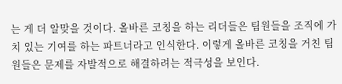는 게 더 알맞을 것이다. 올바른 코칭을 하는 리더들은 팀원들을 조직에 가치 있는 기여를 하는 파트너라고 인식한다. 이렇게 올바른 코칭을 거친 팀원들은 문제를 자발적으로 해결하려는 적극성을 보인다.